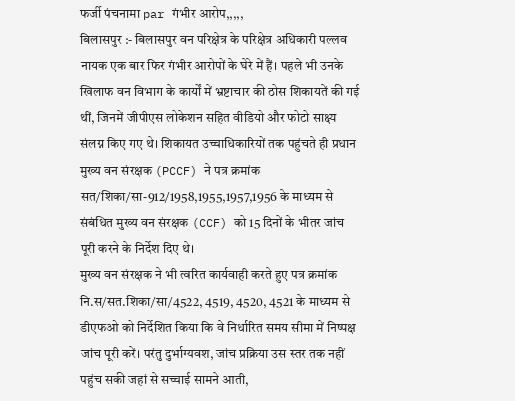फर्जी पंचनामा par गंभीर आरोप,,,,,
बिलासपुर :- बिलासपुर वन परिक्षेत्र के परिक्षेत्र अधिकारी पल्लव नायक एक बार फिर गंभीर आरोपों के घेरे में हैं। पहले भी उनके खिलाफ वन विभाग के कार्यों में भ्रष्टाचार की ठोस शिकायतें की गई थीं, जिनमें जीपीएस लोकेशन सहित वीडियो और फोटो साक्ष्य संलग्न किए गए थे। शिकायत उच्चाधिकारियों तक पहुंचते ही प्रधान मुख्य वन संरक्षक (PCCF) ने पत्र क्रमांक सत/शिका/सा-912/1958,1955,1957,1956 के माध्यम से संबंधित मुख्य वन संरक्षक (CCF) को 15 दिनों के भीतर जांच पूरी करने के निर्देश दिए थे।
मुख्य वन संरक्षक ने भी त्वरित कार्यवाही करते हुए पत्र क्रमांक नि.स/सत.शिका/सा/4522, 4519, 4520, 4521 के माध्यम से डीएफओ को निर्देशित किया कि वे निर्धारित समय सीमा में निष्पक्ष जांच पूरी करें। परंतु दुर्भाग्यवश, जांच प्रक्रिया उस स्तर तक नहीं पहुंच सकी जहां से सच्चाई सामने आती,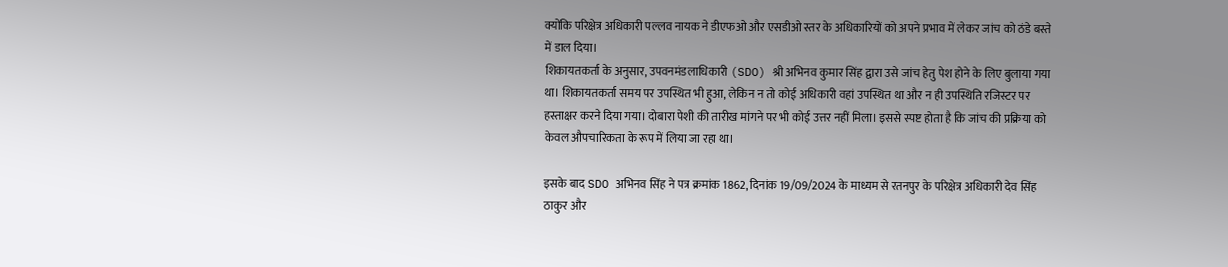क्योंकि परिक्षेत्र अधिकारी पल्लव नायक ने डीएफओ और एसडीओ स्तर के अधिकारियों को अपने प्रभाव में लेकर जांच को ठंडे बस्ते में डाल दिया।
शिकायतकर्ता के अनुसार, उपवनमंडलाधिकारी (SDO) श्री अभिनव कुमार सिंह द्वारा उसे जांच हेतु पेश होने के लिए बुलाया गया था। शिकायतकर्ता समय पर उपस्थित भी हुआ, लेकिन न तो कोई अधिकारी वहां उपस्थित था और न ही उपस्थिति रजिस्टर पर हस्ताक्षर करने दिया गया। दोबारा पेशी की तारीख मांगने पर भी कोई उत्तर नहीं मिला। इससे स्पष्ट होता है कि जांच की प्रक्रिया को केवल औपचारिकता के रूप में लिया जा रहा था।

इसके बाद SDO अभिनव सिंह ने पत्र क्रमांक 1862, दिनांक 19/09/2024 के माध्यम से रतनपुर के परिक्षेत्र अधिकारी देव सिंह ठाकुर और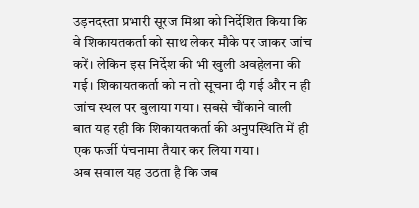उड़नदस्ता प्रभारी सूरज मिश्रा को निर्देशित किया कि वे शिकायतकर्ता को साथ लेकर मौके पर जाकर जांच करें। लेकिन इस निर्देश की भी खुली अवहेलना की गई। शिकायतकर्ता को न तो सूचना दी गई और न ही जांच स्थल पर बुलाया गया। सबसे चौंकाने वाली बात यह रही कि शिकायतकर्ता की अनुपस्थिति में ही एक फर्जी पंचनामा तैयार कर लिया गया।
अब सवाल यह उठता है कि जब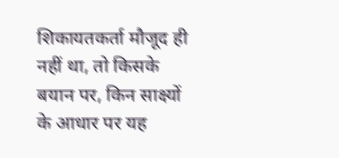शिकायतकर्ता मौजूद ही नहीं था, तो किसके बयान पर, किन साक्ष्यों के आधार पर यह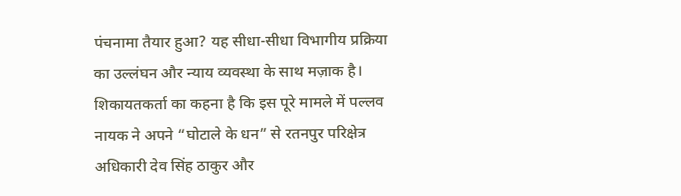पंचनामा तैयार हुआ? यह सीधा-सीधा विभागीय प्रक्रिया का उल्लंघन और न्याय व्यवस्था के साथ मज़ाक है।
शिकायतकर्ता का कहना है कि इस पूरे मामले में पल्लव नायक ने अपने “घोटाले के धन” से रतनपुर परिक्षेत्र अधिकारी देव सिंह ठाकुर और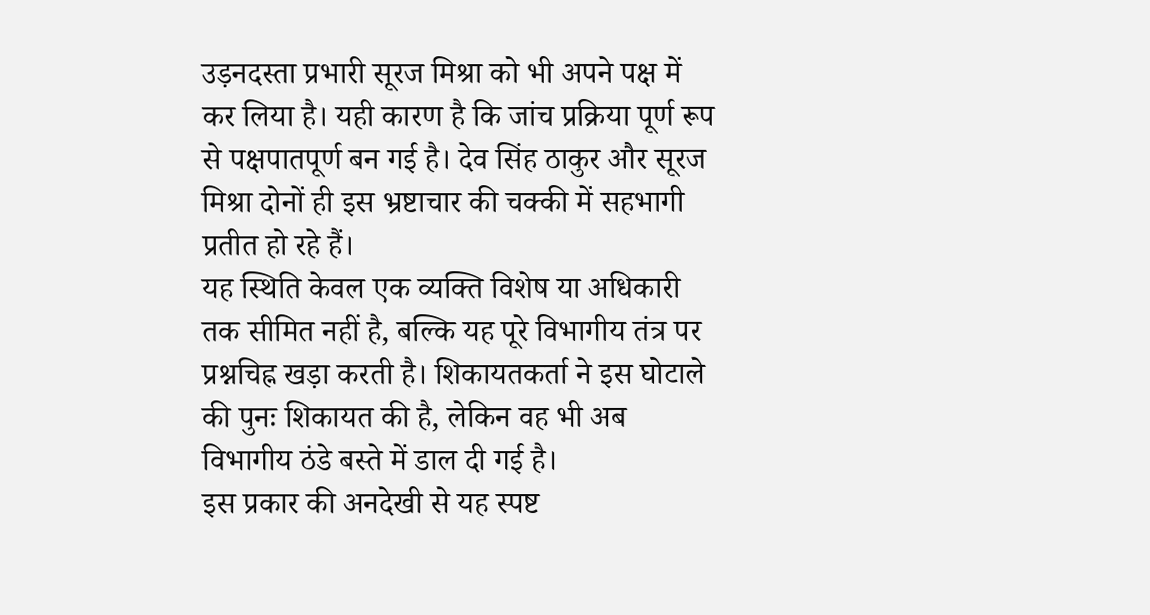उड़नदस्ता प्रभारी सूरज मिश्रा को भी अपने पक्ष में कर लिया है। यही कारण है कि जांच प्रक्रिया पूर्ण रूप से पक्षपातपूर्ण बन गई है। देव सिंह ठाकुर और सूरज मिश्रा दोनों ही इस भ्रष्टाचार की चक्की में सहभागी प्रतीत हो रहे हैं।
यह स्थिति केवल एक व्यक्ति विशेष या अधिकारी तक सीमित नहीं है, बल्कि यह पूरे विभागीय तंत्र पर प्रश्नचिह्न खड़ा करती है। शिकायतकर्ता ने इस घोटाले की पुनः शिकायत की है, लेकिन वह भी अब विभागीय ठंडे बस्ते में डाल दी गई है।
इस प्रकार की अनदेखी से यह स्पष्ट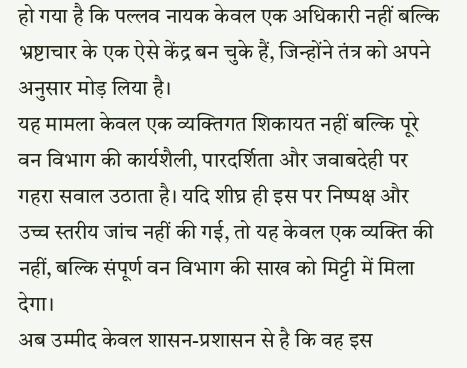हो गया है कि पल्लव नायक केवल एक अधिकारी नहीं बल्कि भ्रष्टाचार के एक ऐसे केंद्र बन चुके हैं, जिन्होंने तंत्र को अपने अनुसार मोड़ लिया है।
यह मामला केवल एक व्यक्तिगत शिकायत नहीं बल्कि पूरे वन विभाग की कार्यशैली, पारदर्शिता और जवाबदेही पर गहरा सवाल उठाता है। यदि शीघ्र ही इस पर निष्पक्ष और उच्च स्तरीय जांच नहीं की गई, तो यह केवल एक व्यक्ति की नहीं, बल्कि संपूर्ण वन विभाग की साख को मिट्टी में मिला देगा।
अब उम्मीद केवल शासन-प्रशासन से है कि वह इस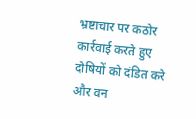भ्रष्टाचार पर कठोर कार्रवाई करते हुए दोषियों को दंडित करे और वन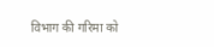विभाग की गरिमा को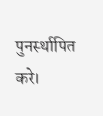पुनर्स्थापित करे।